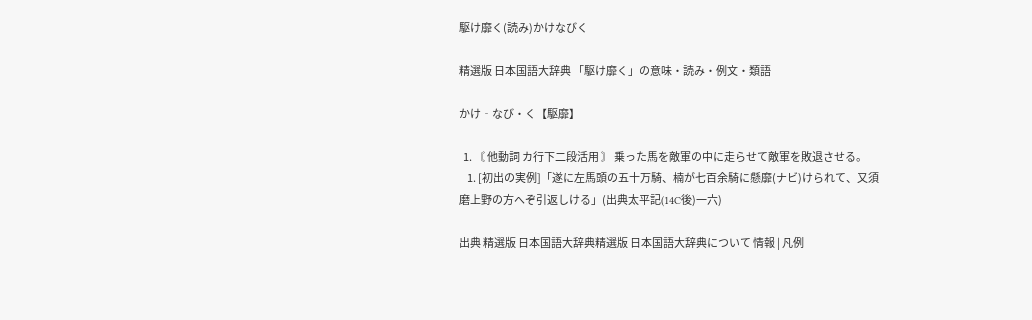駆け靡く(読み)かけなびく

精選版 日本国語大辞典 「駆け靡く」の意味・読み・例文・類語

かけ‐なび・く【駆靡】

  1. 〘 他動詞 カ行下二段活用 〙 乗った馬を敵軍の中に走らせて敵軍を敗退させる。
    1. [初出の実例]「遂に左馬頭の五十万騎、楠が七百余騎に懸靡(ナビ)けられて、又須磨上野の方へぞ引返しける」(出典太平記(14C後)一六)

出典 精選版 日本国語大辞典精選版 日本国語大辞典について 情報 | 凡例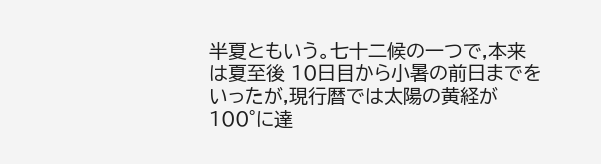半夏ともいう。七十二候の一つで,本来は夏至後 10日目から小暑の前日までをいったが,現行暦では太陽の黄経が 100°に達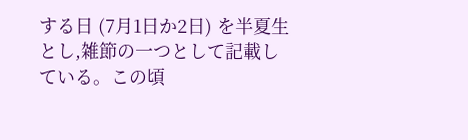する日 (7月1日か2日) を半夏生とし,雑節の一つとして記載している。この頃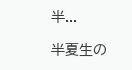半...

半夏生の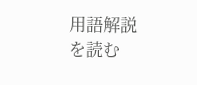用語解説を読む